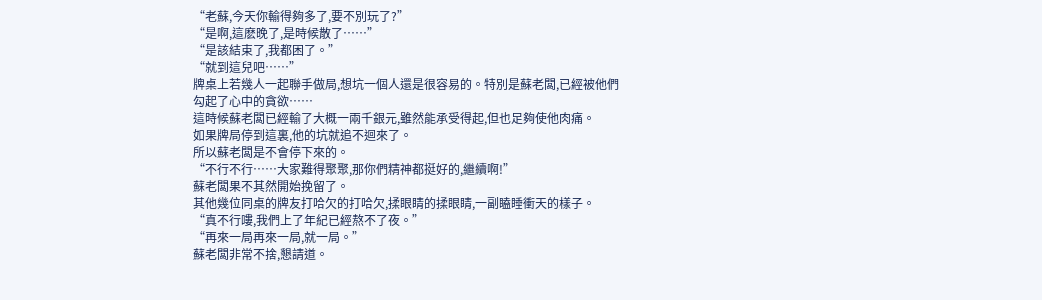“老蘇,今天你輸得夠多了,要不別玩了?”
“是啊,這麽晚了,是時候散了……”
“是該結束了,我都困了。”
“就到這兒吧……”
牌桌上若幾人一起聯手做局,想坑一個人還是很容易的。特別是蘇老闆,已經被他們勾起了心中的貪欲……
這時候蘇老闆已經輸了大概一兩千銀元,雖然能承受得起,但也足夠使他肉痛。
如果牌局停到這裏,他的坑就追不迴來了。
所以蘇老闆是不會停下來的。
“不行不行……大家難得聚聚,那你們精神都挺好的,繼續啊!”
蘇老闆果不其然開始挽留了。
其他幾位同桌的牌友打哈欠的打哈欠,揉眼睛的揉眼睛,一副瞌睡衝天的樣子。
“真不行嘍,我們上了年紀已經熬不了夜。”
“再來一局再來一局,就一局。”
蘇老闆非常不捨,懇請道。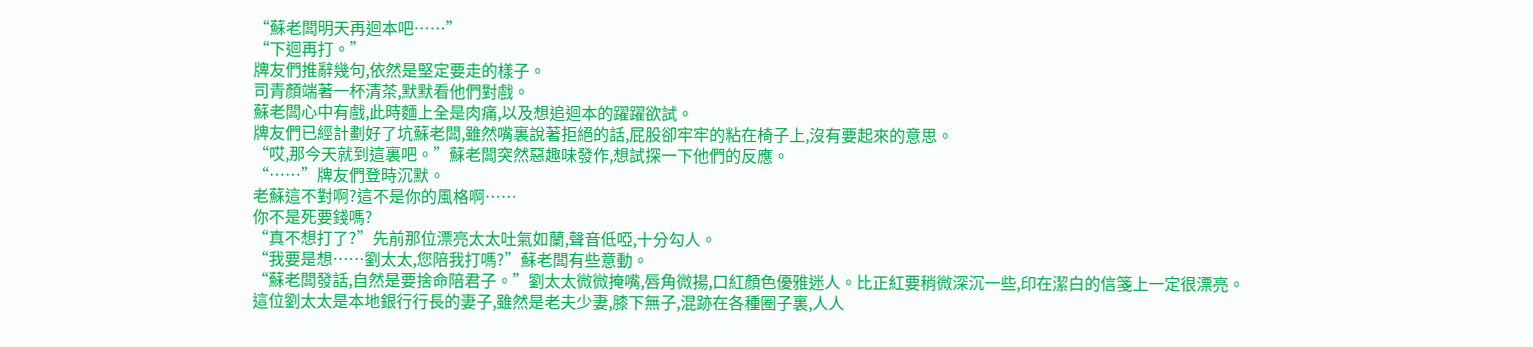“蘇老闆明天再迴本吧……”
“下迴再打。”
牌友們推辭幾句,依然是堅定要走的樣子。
司青顏端著一杯清茶,默默看他們對戲。
蘇老闆心中有戲,此時麵上全是肉痛,以及想追迴本的躍躍欲試。
牌友們已經計劃好了坑蘇老闆,雖然嘴裏說著拒絕的話,屁股卻牢牢的粘在椅子上,沒有要起來的意思。
“哎,那今天就到這裏吧。”蘇老闆突然惡趣味發作,想試探一下他們的反應。
“……”牌友們登時沉默。
老蘇這不對啊?這不是你的風格啊……
你不是死要錢嗎?
“真不想打了?”先前那位漂亮太太吐氣如蘭,聲音低啞,十分勾人。
“我要是想……劉太太,您陪我打嗎?”蘇老闆有些意動。
“蘇老闆發話,自然是要捨命陪君子。”劉太太微微掩嘴,唇角微揚,口紅顏色優雅迷人。比正紅要稍微深沉一些,印在潔白的信箋上一定很漂亮。
這位劉太太是本地銀行行長的妻子,雖然是老夫少妻,膝下無子,混跡在各種圈子裏,人人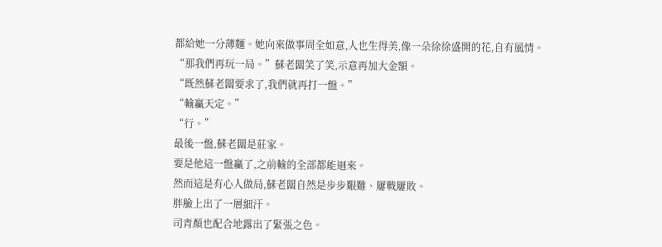都給她一分薄麵。她向來做事周全如意,人也生得美,像一朵徐徐盛開的花,自有風情。
“那我們再玩一局。”蘇老闆笑了笑,示意再加大金額。
“既然蘇老闆要求了,我們就再打一盤。”
“輸贏天定。”
“行。”
最後一盤,蘇老闆是莊家。
要是他這一盤贏了,之前輸的全部都能迴來。
然而這是有心人做局,蘇老闆自然是步步艱難、屢戰屢敗。
胖臉上出了一層細汗。
司青顏也配合地露出了緊張之色。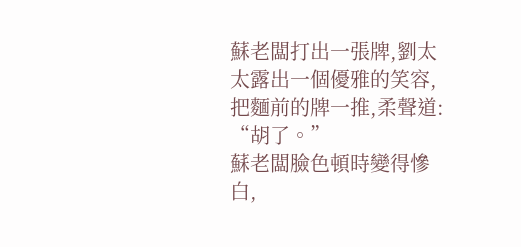蘇老闆打出一張牌,劉太太露出一個優雅的笑容,把麵前的牌一推,柔聲道:
“胡了。”
蘇老闆臉色頓時變得慘白,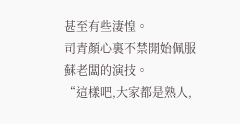甚至有些淒惶。
司青顏心裏不禁開始佩服蘇老闆的演技。
“這樣吧,大家都是熟人,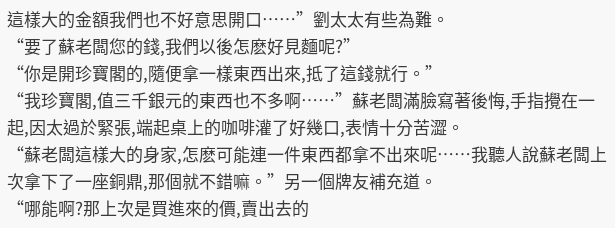這樣大的金額我們也不好意思開口……”劉太太有些為難。
“要了蘇老闆您的錢,我們以後怎麽好見麵呢?”
“你是開珍寶閣的,隨便拿一樣東西出來,抵了這錢就行。”
“我珍寶閣,值三千銀元的東西也不多啊……”蘇老闆滿臉寫著後悔,手指攪在一起,因太過於緊張,端起桌上的咖啡灌了好幾口,表情十分苦澀。
“蘇老闆這樣大的身家,怎麽可能連一件東西都拿不出來呢……我聽人說蘇老闆上次拿下了一座銅鼎,那個就不錯嘛。”另一個牌友補充道。
“哪能啊?那上次是買進來的價,賣出去的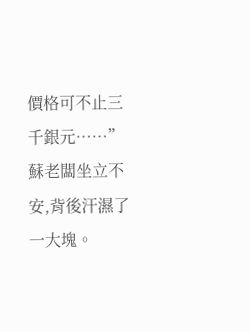價格可不止三千銀元……”蘇老闆坐立不安,背後汗濕了一大塊。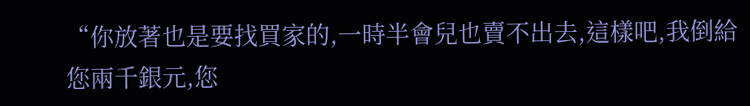“你放著也是要找買家的,一時半會兒也賣不出去,這樣吧,我倒給您兩千銀元,您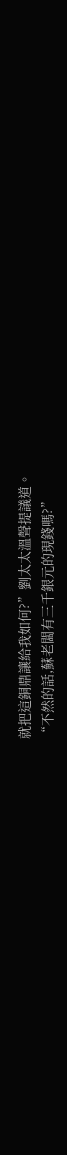就把這銅鼎讓給我如何?”劉太太溫聲提議道。
“不然的話,蘇老闆有三千銀元的現錢嗎?”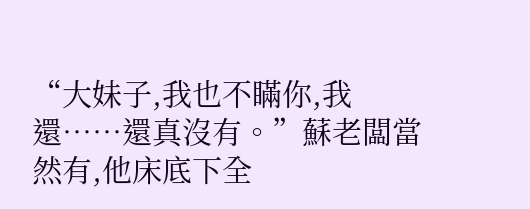“大妹子,我也不瞞你,我還……還真沒有。”蘇老闆當然有,他床底下全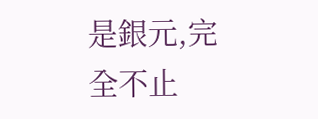是銀元,完全不止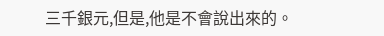三千銀元,但是,他是不會說出來的。